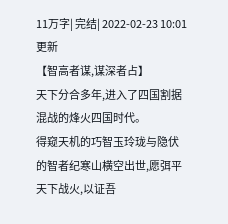11万字| 完结| 2022-02-23 10:01 更新
【智高者谋,谋深者占】
天下分合多年,进入了四国割据混战的烽火四国时代。
得窥天机的巧智玉玲珑与隐伏的智者纪寒山横空出世,愿弭平天下战火,以证吾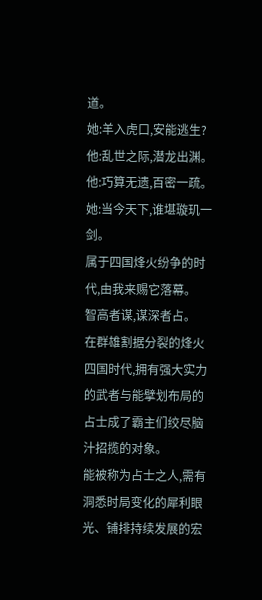道。
她:羊入虎口,安能逃生?
他:乱世之际,潜龙出渊。
他:巧算无遗,百密一疏。
她:当今天下,谁堪璇玑一剑。
属于四国烽火纷争的时代,由我来赐它落幕。
智高者谋,谋深者占。
在群雄割据分裂的烽火四国时代,拥有强大实力的武者与能擘划布局的占士成了霸主们绞尽脑汁招揽的对象。
能被称为占士之人,需有洞悉时局变化的犀利眼光、铺排持续发展的宏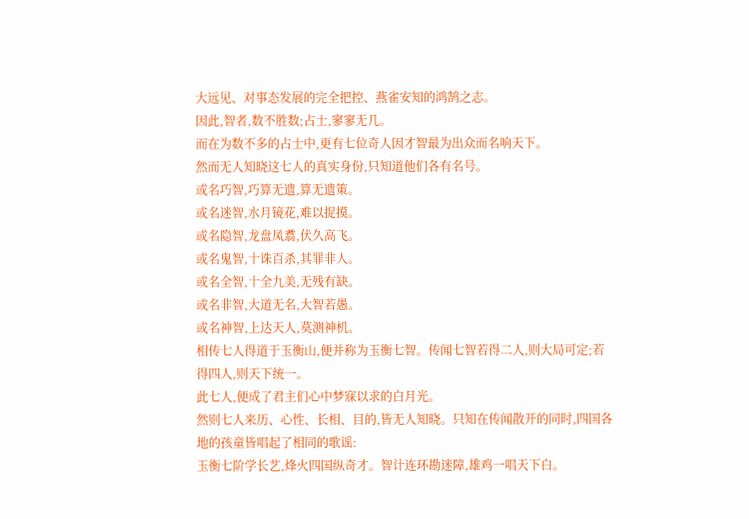大远见、对事态发展的完全把控、燕雀安知的鸿鹄之志。
因此,智者,数不胜数;占士,寥寥无几。
而在为数不多的占士中,更有七位奇人因才智最为出众而名响天下。
然而无人知晓这七人的真实身份,只知道他们各有名号。
或名巧智,巧算无遗,算无遗策。
或名迷智,水月镜花,难以捉摸。
或名隐智,龙盘凤翥,伏久高飞。
或名鬼智,十诛百杀,其罪非人。
或名全智,十全九美,无残有缺。
或名非智,大道无名,大智若愚。
或名神智,上达天人,莫测神机。
相传七人得道于玉衡山,便并称为玉衡七智。传闻七智若得二人,则大局可定;若得四人,则天下统一。
此七人,便成了君主们心中梦寐以求的白月光。
然则七人来历、心性、长相、目的,皆无人知晓。只知在传闻散开的同时,四国各地的孩童皆唱起了相同的歌谣:
玉衡七阶学长艺,烽火四国纵奇才。智计连环勘迷障,雄鸡一唱天下白。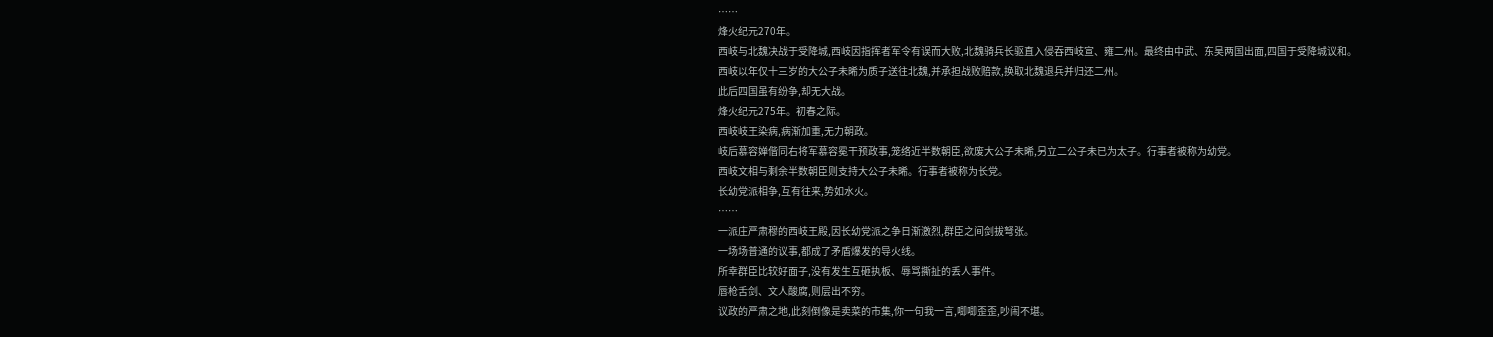……
烽火纪元270年。
西岐与北魏决战于受降城,西岐因指挥者军令有误而大败,北魏骑兵长驱直入侵吞西岐宣、雍二州。最终由中武、东吴两国出面,四国于受降城议和。
西岐以年仅十三岁的大公子未晞为质子送往北魏,并承担战败赔款,换取北魏退兵并归还二州。
此后四国虽有纷争,却无大战。
烽火纪元275年。初春之际。
西岐岐王染病,病渐加重,无力朝政。
岐后慕容婵偕同右将军慕容冕干预政事,笼络近半数朝臣,欲废大公子未晞,另立二公子未已为太子。行事者被称为幼党。
西岐文相与剩余半数朝臣则支持大公子未晞。行事者被称为长党。
长幼党派相争,互有往来,势如水火。
……
一派庄严肃穆的西岐王殿,因长幼党派之争日渐激烈,群臣之间剑拔弩张。
一场场普通的议事,都成了矛盾爆发的导火线。
所幸群臣比较好面子,没有发生互砸执板、辱骂撕扯的丢人事件。
唇枪舌剑、文人酸腐,则层出不穷。
议政的严肃之地,此刻倒像是卖菜的市集,你一句我一言,唧唧歪歪,吵闹不堪。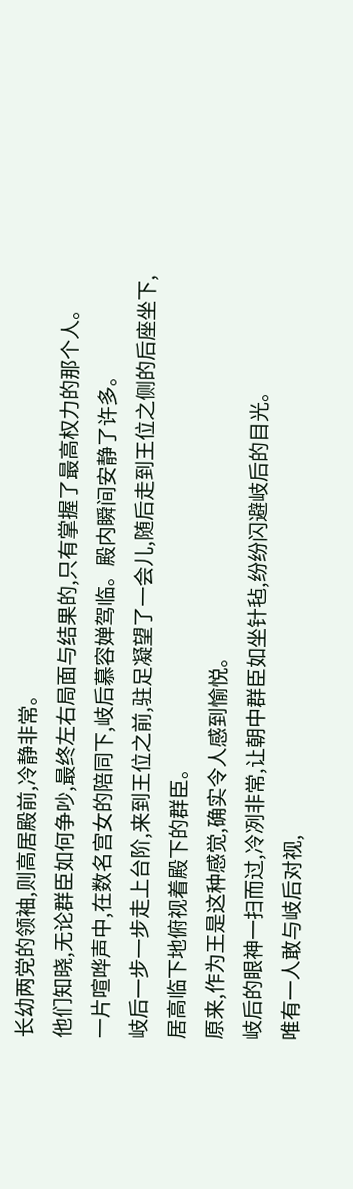长幼两党的领袖,则高居殿前,冷静非常。
他们知晓,无论群臣如何争吵,最终左右局面与结果的,只有掌握了最高权力的那个人。
一片喧哗声中,在数名宫女的陪同下,岐后慕容婵驾临。殿内瞬间安静了许多。
岐后一步一步走上台阶,来到王位之前,驻足凝望了一会儿,随后走到王位之侧的后座坐下,居高临下地俯视着殿下的群臣。
原来,作为王是这种感觉,确实令人感到愉悦。
岐后的眼神一扫而过,冷冽非常,让朝中群臣如坐针毡,纷纷闪避岐后的目光。
唯有一人敢与岐后对视,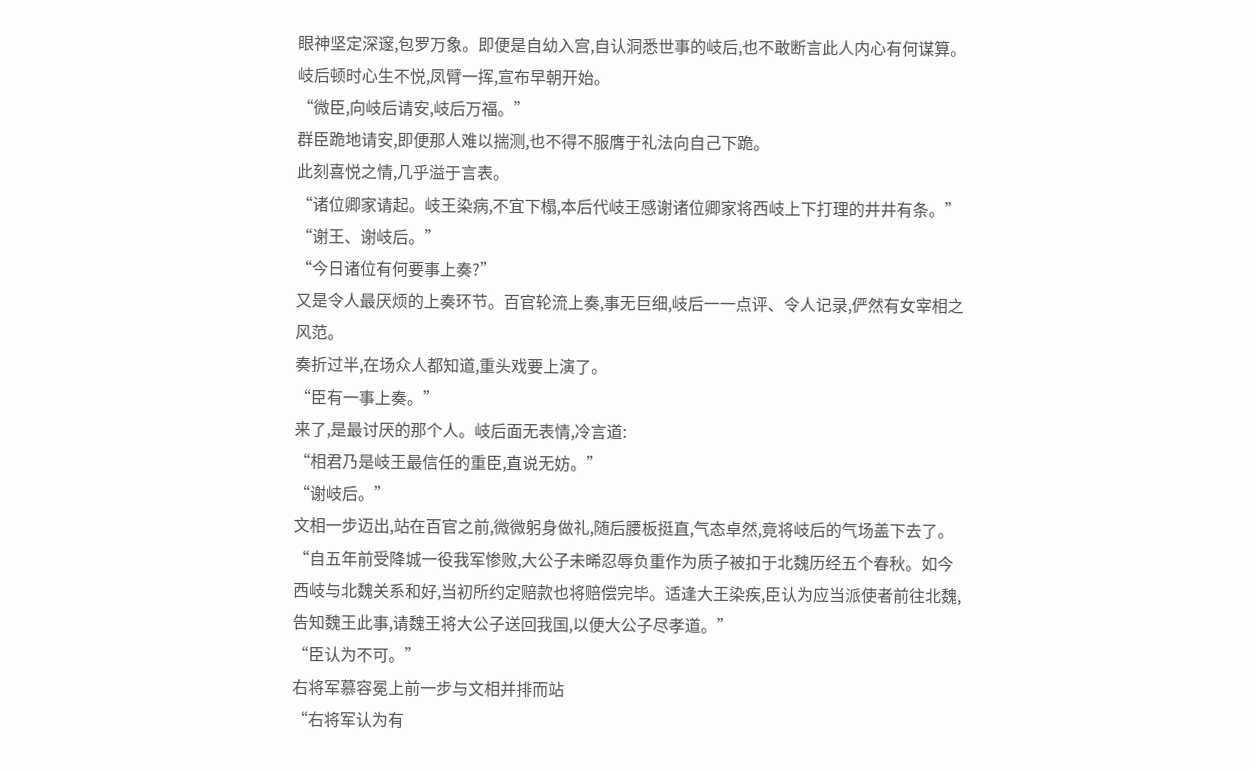眼神坚定深邃,包罗万象。即便是自幼入宫,自认洞悉世事的岐后,也不敢断言此人内心有何谋算。
岐后顿时心生不悦,凤臂一挥,宣布早朝开始。
“微臣,向岐后请安,岐后万福。”
群臣跪地请安,即便那人难以揣测,也不得不服膺于礼法向自己下跪。
此刻喜悦之情,几乎溢于言表。
“诸位卿家请起。岐王染病,不宜下榻,本后代岐王感谢诸位卿家将西岐上下打理的井井有条。”
“谢王、谢岐后。”
“今日诸位有何要事上奏?”
又是令人最厌烦的上奏环节。百官轮流上奏,事无巨细,岐后一一点评、令人记录,俨然有女宰相之风范。
奏折过半,在场众人都知道,重头戏要上演了。
“臣有一事上奏。”
来了,是最讨厌的那个人。岐后面无表情,冷言道:
“相君乃是岐王最信任的重臣,直说无妨。”
“谢岐后。”
文相一步迈出,站在百官之前,微微躬身做礼,随后腰板挺直,气态卓然,竟将岐后的气场盖下去了。
“自五年前受降城一役我军惨败,大公子未晞忍辱负重作为质子被扣于北魏历经五个春秋。如今西岐与北魏关系和好,当初所约定赔款也将赔偿完毕。适逢大王染疾,臣认为应当派使者前往北魏,告知魏王此事,请魏王将大公子送回我国,以便大公子尽孝道。”
“臣认为不可。”
右将军慕容冕上前一步与文相并排而站
“右将军认为有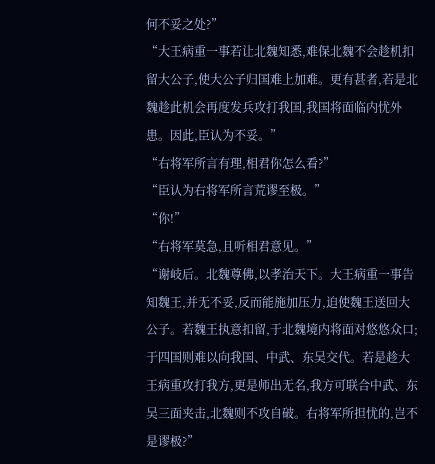何不妥之处?”
“大王病重一事若让北魏知悉,难保北魏不会趁机扣留大公子,使大公子归国难上加难。更有甚者,若是北魏趁此机会再度发兵攻打我国,我国将面临内忧外患。因此,臣认为不妥。”
“右将军所言有理,相君你怎么看?”
“臣认为右将军所言荒谬至极。”
“你!”
“右将军莫急,且听相君意见。”
“谢岐后。北魏尊佛,以孝治天下。大王病重一事告知魏王,并无不妥,反而能施加压力,迫使魏王送回大公子。若魏王执意扣留,于北魏境内将面对悠悠众口;于四国则难以向我国、中武、东吴交代。若是趁大王病重攻打我方,更是师出无名,我方可联合中武、东吴三面夹击,北魏则不攻自破。右将军所担忧的,岂不是谬极?”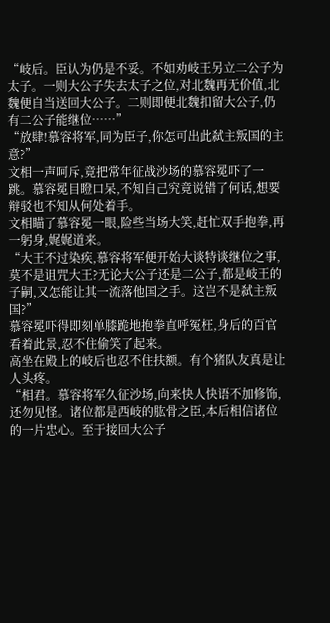“岐后。臣认为仍是不妥。不如劝岐王另立二公子为太子。一则大公子失去太子之位,对北魏再无价值,北魏便自当送回大公子。二则即便北魏扣留大公子,仍有二公子能继位……”
“放肆!慕容将军,同为臣子,你怎可出此弑主叛国的主意?”
文相一声呵斥,竟把常年征战沙场的慕容冕吓了一跳。慕容冕目瞪口呆,不知自己究竟说错了何话,想要辩驳也不知从何处着手。
文相瞄了慕容冕一眼,险些当场大笑,赶忙双手抱拳,再一躬身,娓娓道来。
“大王不过染疾,慕容将军便开始大谈特谈继位之事,莫不是诅咒大王?无论大公子还是二公子,都是岐王的子嗣,又怎能让其一流落他国之手。这岂不是弑主叛国?”
慕容冕吓得即刻单膝跪地抱拳直呼冤枉,身后的百官看着此景,忍不住偷笑了起来。
高坐在殿上的岐后也忍不住扶额。有个猪队友真是让人头疼。
“相君。慕容将军久征沙场,向来快人快语不加修饰,还勿见怪。诸位都是西岐的肱骨之臣,本后相信诸位的一片忠心。至于接回大公子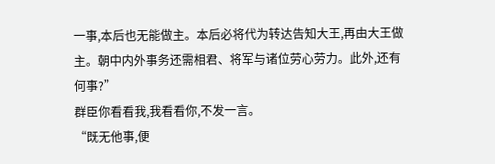一事,本后也无能做主。本后必将代为转达告知大王,再由大王做主。朝中内外事务还需相君、将军与诸位劳心劳力。此外,还有何事?”
群臣你看看我,我看看你,不发一言。
“既无他事,便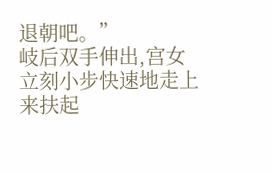退朝吧。”
岐后双手伸出,宫女立刻小步快速地走上来扶起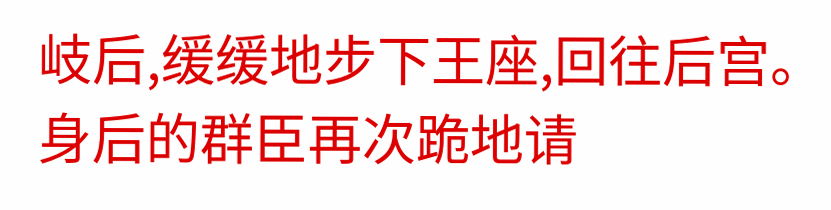岐后,缓缓地步下王座,回往后宫。身后的群臣再次跪地请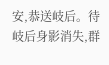安,恭送岐后。待岐后身影消失,群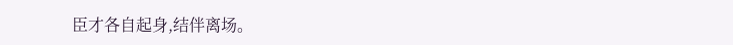臣才各自起身,结伴离场。